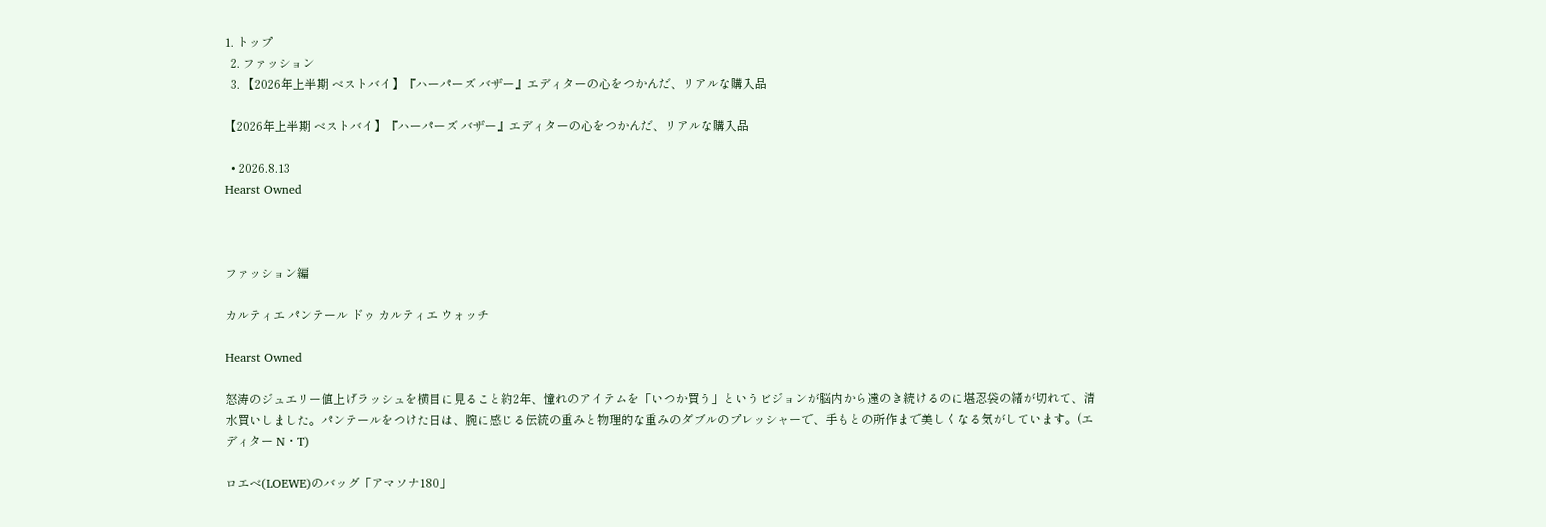1. トップ
  2. ファッション
  3. 【2026年上半期 ベストバイ】『ハーパーズ バザー』エディターの心をつかんだ、リアルな購入品

【2026年上半期 ベストバイ】『ハーパーズ バザー』エディターの心をつかんだ、リアルな購入品

  • 2026.8.13
Hearst Owned



ファッション編

カルティエ パンテール ドゥ カルティエ ウォッチ

Hearst Owned

怒涛のジュエリー値上げラッシュを横目に見ること約2年、憧れのアイテムを「いつか買う」というビジョンが脳内から遠のき続けるのに堪忍袋の緒が切れて、清水買いしました。パンテールをつけた日は、腕に感じる伝統の重みと物理的な重みのダブルのプレッシャーで、手もとの所作まで美しくなる気がしています。(エディター N・T)

ロエベ(LOEWE)のバッグ「アマソナ180」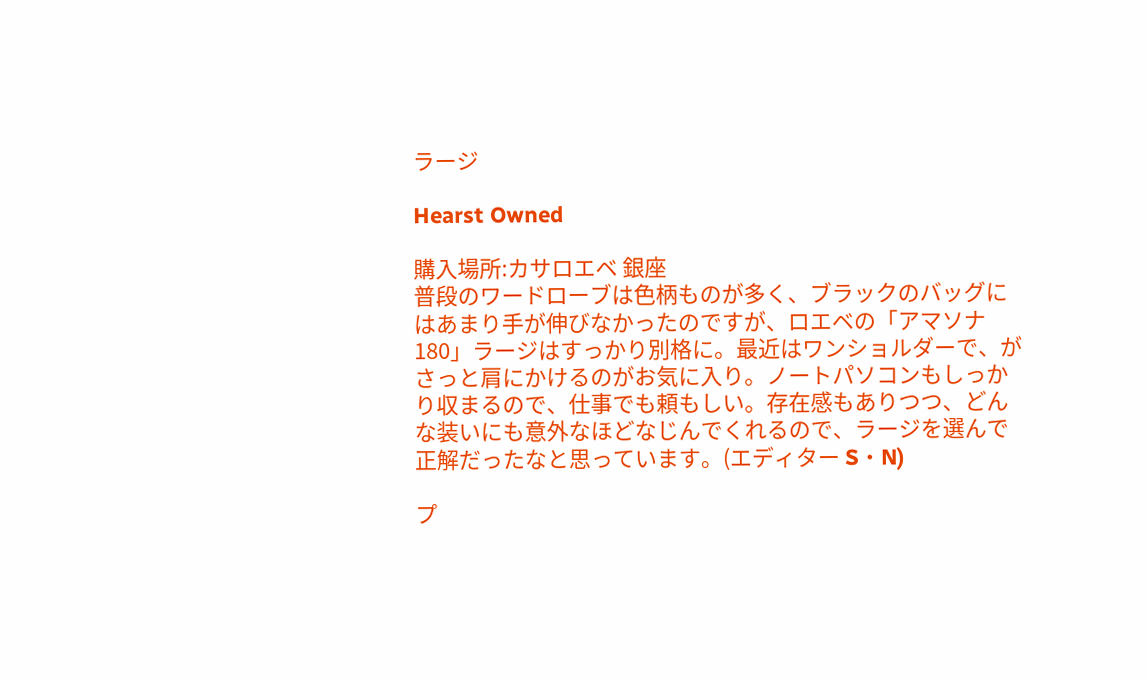ラージ

Hearst Owned

購入場所:カサロエベ 銀座
普段のワードローブは色柄ものが多く、ブラックのバッグにはあまり手が伸びなかったのですが、ロエベの「アマソナ180」ラージはすっかり別格に。最近はワンショルダーで、がさっと肩にかけるのがお気に入り。ノートパソコンもしっかり収まるので、仕事でも頼もしい。存在感もありつつ、どんな装いにも意外なほどなじんでくれるので、ラージを選んで正解だったなと思っています。(エディター S・N)

プ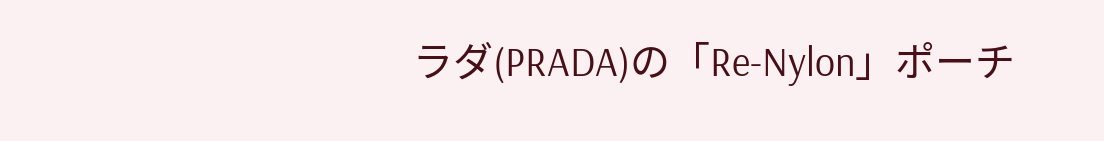ラダ(PRADA)の「Re-Nylon」ポーチ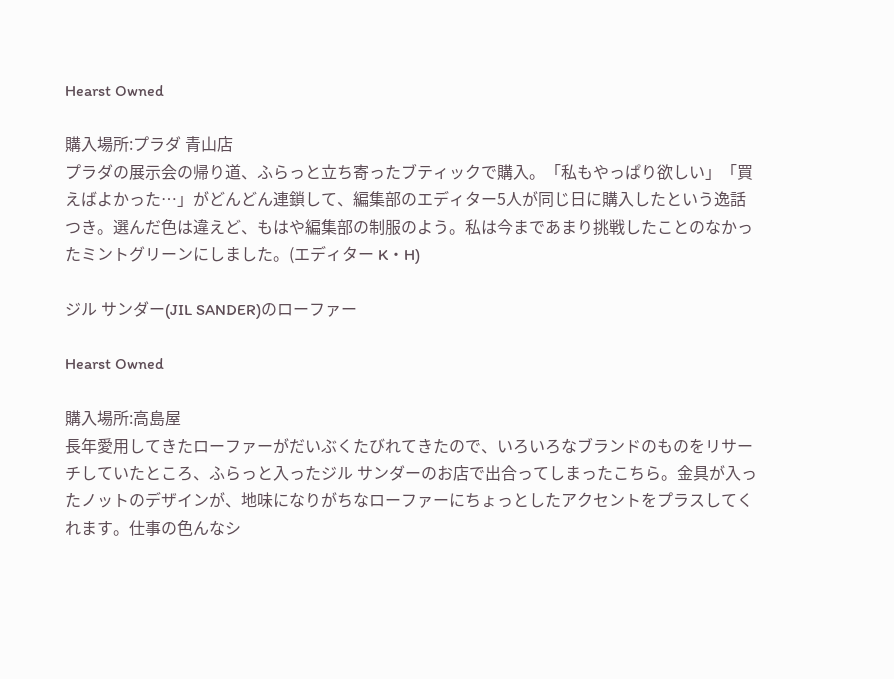Hearst Owned

購入場所:プラダ 青山店
プラダの展示会の帰り道、ふらっと立ち寄ったブティックで購入。「私もやっぱり欲しい」「買えばよかった…」がどんどん連鎖して、編集部のエディター5人が同じ日に購入したという逸話つき。選んだ色は違えど、もはや編集部の制服のよう。私は今まであまり挑戦したことのなかったミントグリーンにしました。(エディター K・H)

ジル サンダー(JIL SANDER)のローファー

Hearst Owned

購入場所:高島屋
長年愛用してきたローファーがだいぶくたびれてきたので、いろいろなブランドのものをリサーチしていたところ、ふらっと入ったジル サンダーのお店で出合ってしまったこちら。金具が入ったノットのデザインが、地味になりがちなローファーにちょっとしたアクセントをプラスしてくれます。仕事の色んなシ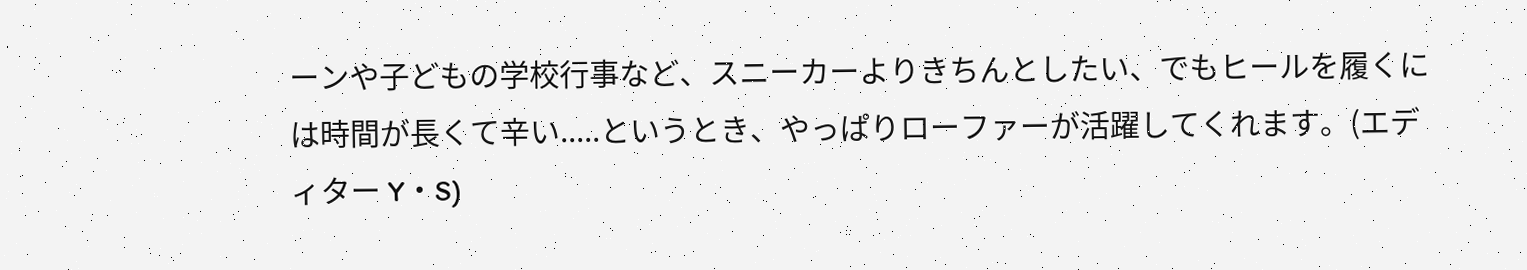ーンや子どもの学校行事など、スニーカーよりきちんとしたい、でもヒールを履くには時間が長くて辛い.....というとき、やっぱりローファーが活躍してくれます。(エディター Y・S)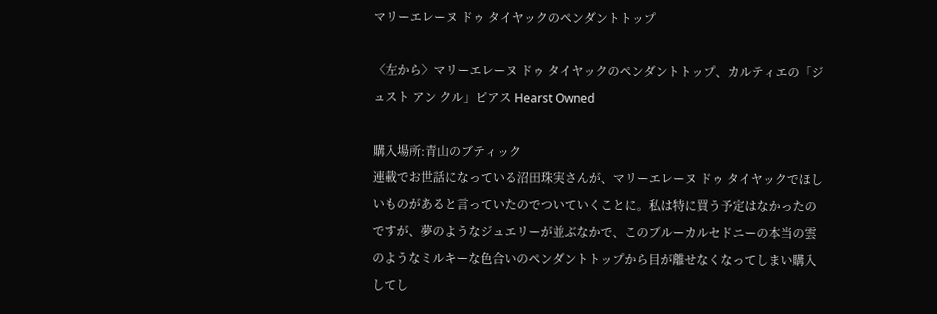マリーエレーヌ ドゥ タイヤックのペンダントトップ

〈左から〉マリーエレーヌ ドゥ タイヤックのペンダントトップ、カルティエの「ジュスト アン クル」ピアス Hearst Owned

購入場所:青山のブティック
連載でお世話になっている沼田珠実さんが、マリーエレーヌ ドゥ タイヤックでほしいものがあると言っていたのでついていくことに。私は特に買う予定はなかったのですが、夢のようなジュエリーが並ぶなかで、このブルーカルセドニーの本当の雲のようなミルキーな色合いのペンダントトップから目が離せなくなってしまい購入してし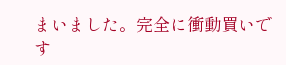まいました。完全に衝動買いです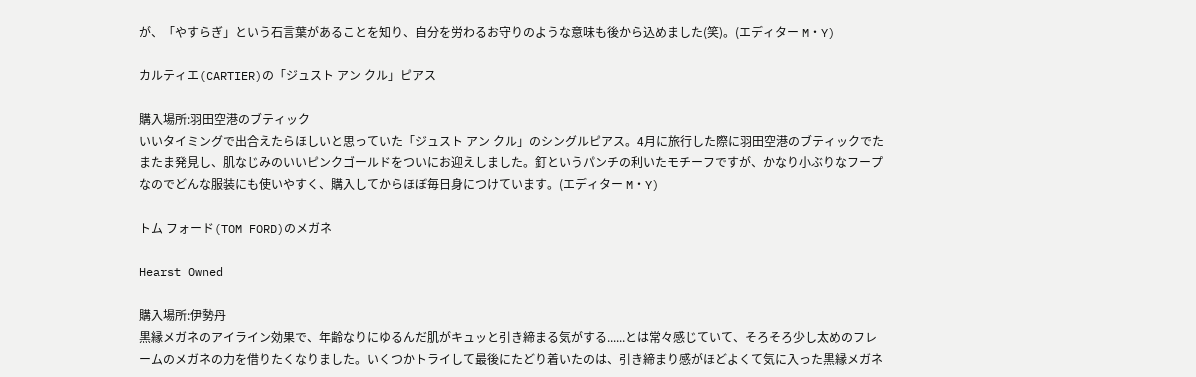が、「やすらぎ」という石言葉があることを知り、自分を労わるお守りのような意味も後から込めました(笑)。(エディター M・Y)

カルティエ(CARTIER)の「ジュスト アン クル」ピアス

購入場所:羽田空港のブティック
いいタイミングで出合えたらほしいと思っていた「ジュスト アン クル」のシングルピアス。4月に旅行した際に羽田空港のブティックでたまたま発見し、肌なじみのいいピンクゴールドをついにお迎えしました。釘というパンチの利いたモチーフですが、かなり小ぶりなフープなのでどんな服装にも使いやすく、購入してからほぼ毎日身につけています。(エディター M・Y)

トム フォード(TOM FORD)のメガネ

Hearst Owned

購入場所:伊勢丹
黒縁メガネのアイライン効果で、年齢なりにゆるんだ肌がキュッと引き締まる気がする......とは常々感じていて、そろそろ少し太めのフレームのメガネの力を借りたくなりました。いくつかトライして最後にたどり着いたのは、引き締まり感がほどよくて気に入った黒縁メガネ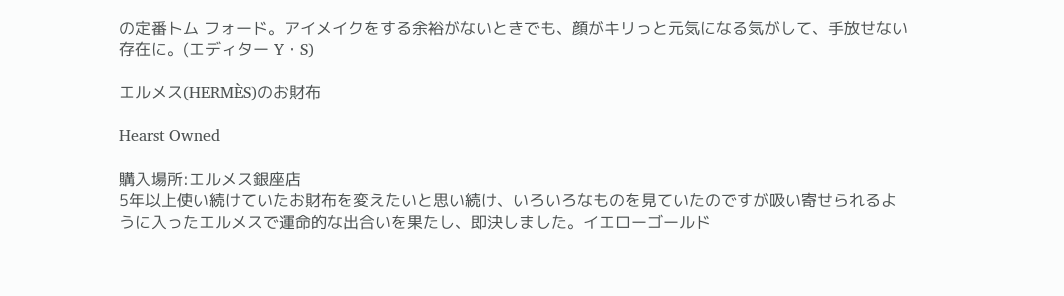の定番トム フォード。アイメイクをする余裕がないときでも、顔がキリっと元気になる気がして、手放せない存在に。(エディター Y・S)

エルメス(HERMÈS)のお財布

Hearst Owned

購入場所:エルメス銀座店
5年以上使い続けていたお財布を変えたいと思い続け、いろいろなものを見ていたのですが吸い寄せられるように入ったエルメスで運命的な出合いを果たし、即決しました。イエローゴールド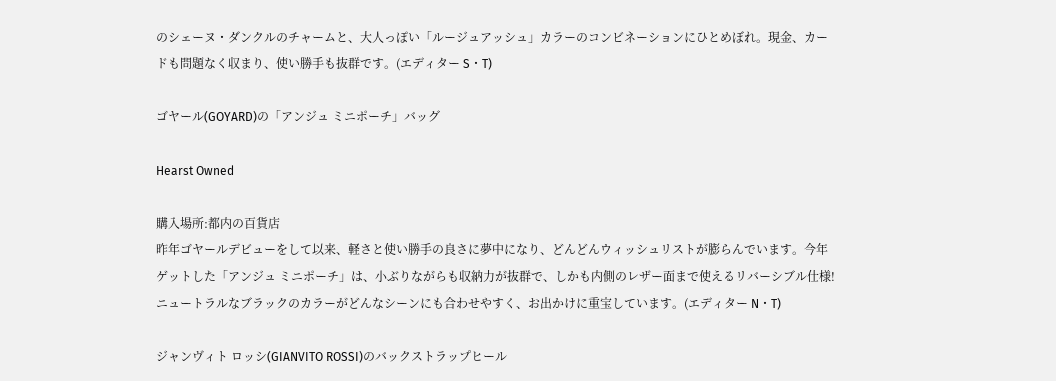のシェーヌ・ダンクルのチャームと、大人っぽい「ルージュアッシュ」カラーのコンビネーションにひとめぼれ。現金、カードも問題なく収まり、使い勝手も抜群です。(エディター S・T)

ゴヤール(GOYARD)の「アンジュ ミニポーチ」バッグ

Hearst Owned

購入場所:都内の百貨店
昨年ゴヤールデビューをして以来、軽さと使い勝手の良さに夢中になり、どんどんウィッシュリストが膨らんでいます。今年ゲットした「アンジュ ミニポーチ」は、小ぶりながらも収納力が抜群で、しかも内側のレザー面まで使えるリバーシブル仕様! ニュートラルなブラックのカラーがどんなシーンにも合わせやすく、お出かけに重宝しています。(エディター N・T)

ジャンヴィト ロッシ(GIANVITO ROSSI)のバックストラップヒール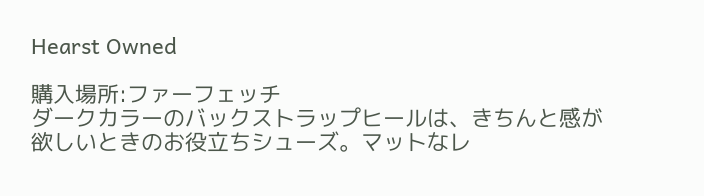Hearst Owned

購入場所:ファーフェッチ
ダークカラーのバックストラップヒールは、きちんと感が欲しいときのお役立ちシューズ。マットなレ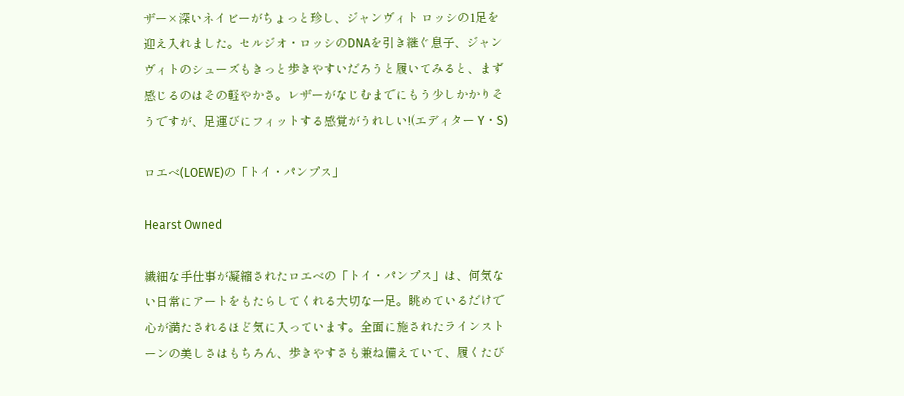ザー×深いネイビーがちょっと珍し、ジャンヴィト ロッシの1足を迎え入れました。セルジオ・ロッシのDNAを引き継ぐ息子、ジャンヴィトのシューズもきっと歩きやすいだろうと履いてみると、まず感じるのはその軽やかさ。レザーがなじむまでにもう少しかかりそうですが、足運びにフィットする感覚がうれしい!(エディター Y・S)

ロエベ(LOEWE)の「トイ・パンプス」

Hearst Owned

繊細な手仕事が凝縮されたロエベの「トイ・パンプス」は、何気ない日常にアートをもたらしてくれる大切な一足。眺めているだけで心が満たされるほど気に入っています。全面に施されたラインストーンの美しさはもちろん、歩きやすさも兼ね備えていて、履くたび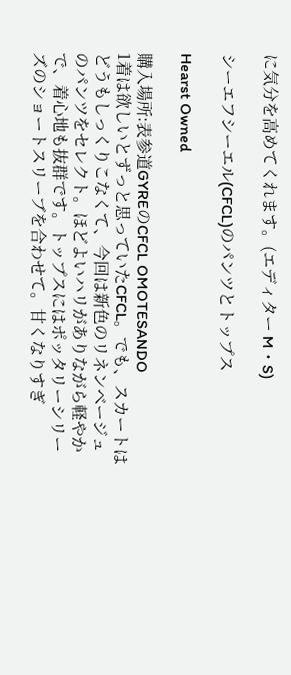に気分を高めてくれます。(エディター M・S)

シーエフシーエル(CFCL)のパンツとトップス

Hearst Owned

購入場所:表参道GYREのCFCL OMOTESANDO
1着は欲しいとずっと思っていたCFCL。でも、スカートはどうもしっくりこなくて、今回は新色のリネンベージュのパンツをセレクト。ほどよいハリがありながら軽やかで、着心地も抜群です。トップスにはポッタリーシリーズのショートスリーブを合わせて。甘くなりすぎ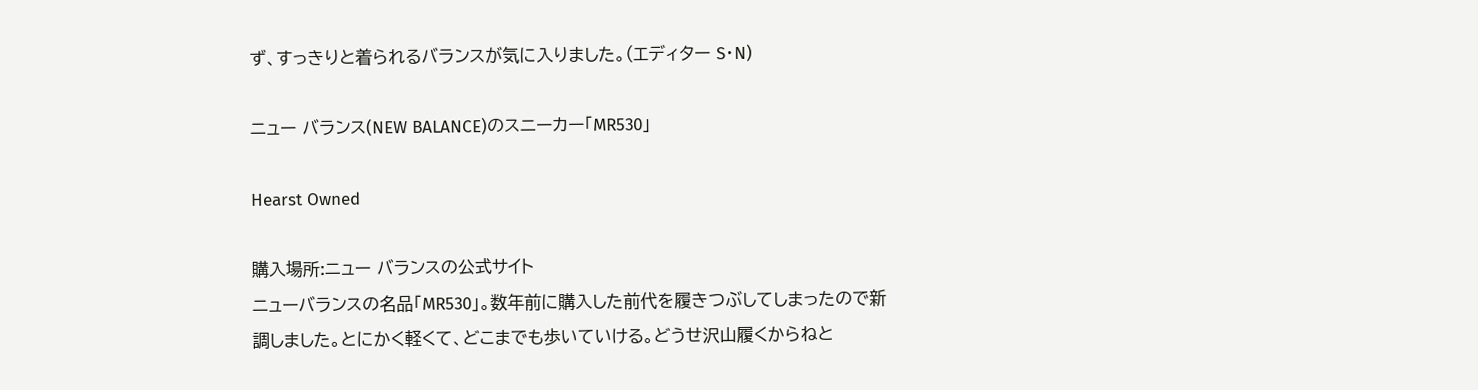ず、すっきりと着られるバランスが気に入りました。(エディター S・N)

ニュー バランス(NEW BALANCE)のスニーカー「MR530」

Hearst Owned

購入場所:ニュー バランスの公式サイト
ニューバランスの名品「MR530」。数年前に購入した前代を履きつぶしてしまったので新調しました。とにかく軽くて、どこまでも歩いていける。どうせ沢山履くからねと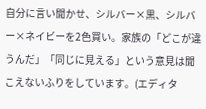自分に言い聞かせ、シルバー×黒、シルバー×ネイビーを2色買い。家族の「どこが違うんだ」「同じに見える」という意見は聞こえないふりをしています。(エディタ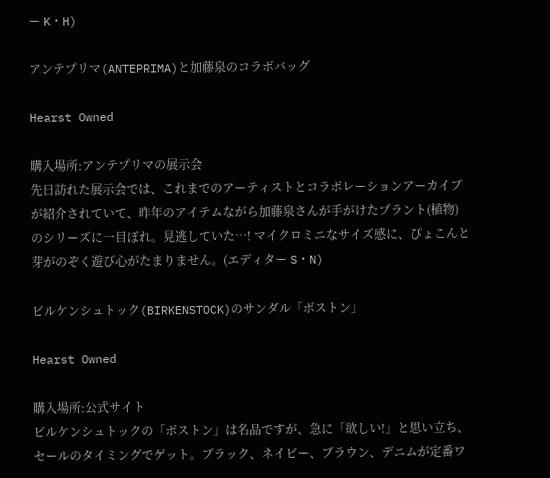ー K・H)

アンテプリマ(ANTEPRIMA)と加藤泉のコラボバッグ

Hearst Owned

購入場所:アンテプリマの展示会
先日訪れた展示会では、これまでのアーティストとコラボレーションアーカイブが紹介されていて、昨年のアイテムながら加藤泉さんが手がけたプラント(植物)のシリーズに一目ぼれ。見逃していた…! マイクロミニなサイズ感に、ぴょこんと芽がのぞく遊び心がたまりません。(エディター S・N)

ビルケンシュトック(BIRKENSTOCK)のサンダル「ボストン」

Hearst Owned

購入場所:公式サイト
ビルケンシュトックの「ボストン」は名品ですが、急に「欲しい!」と思い立ち、セールのタイミングでゲット。ブラック、ネイビー、ブラウン、デニムが定番ワ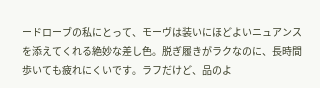ードローブの私にとって、モーヴは装いにほどよいニュアンスを添えてくれる絶妙な差し色。脱ぎ履きがラクなのに、長時間歩いても疲れにくいです。ラフだけど、品のよ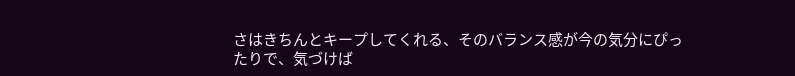さはきちんとキープしてくれる、そのバランス感が今の気分にぴったりで、気づけば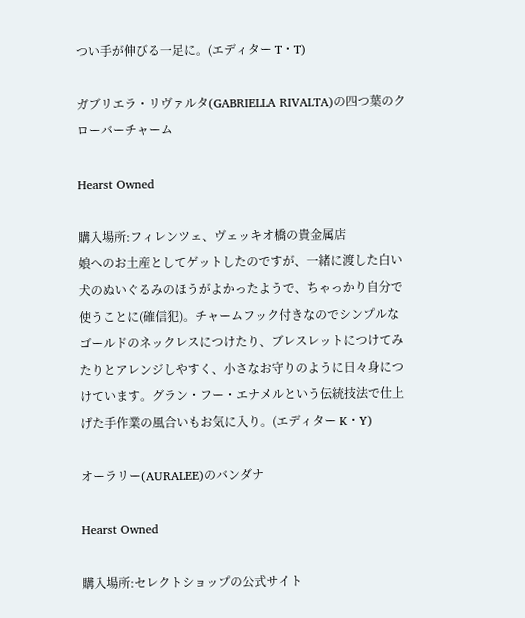つい手が伸びる一足に。(エディター T・T)

ガブリエラ・リヴァルタ(GABRIELLA RIVALTA)の四つ葉のクローバーチャーム

Hearst Owned

購入場所:フィレンツェ、ヴェッキオ橋の貴金属店
娘へのお土産としてゲットしたのですが、一緒に渡した白い犬のぬいぐるみのほうがよかったようで、ちゃっかり自分で使うことに(確信犯)。チャームフック付きなのでシンプルなゴールドのネックレスにつけたり、ブレスレットにつけてみたりとアレンジしやすく、小さなお守りのように日々身につけています。グラン・フー・エナメルという伝統技法で仕上げた手作業の風合いもお気に入り。(エディター K・Y)

オーラリー(AURALEE)のバンダナ

Hearst Owned

購入場所:セレクトショップの公式サイト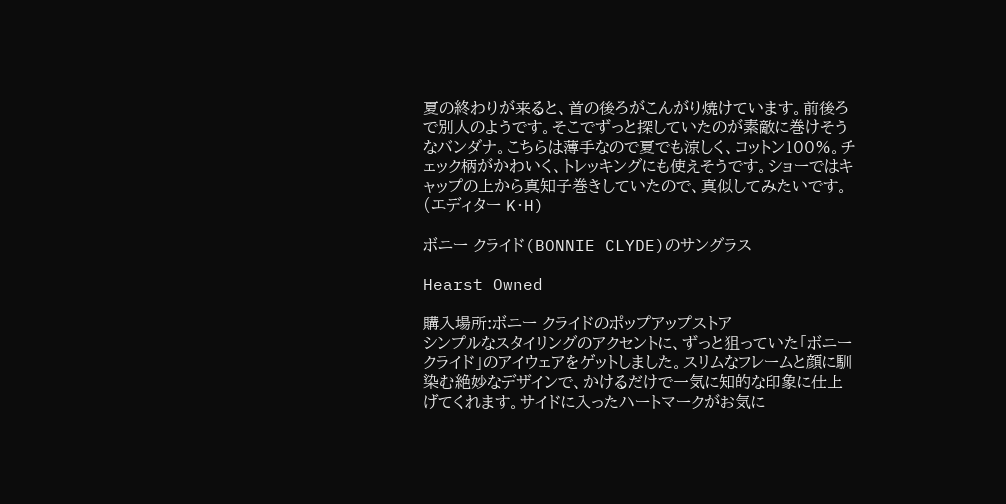夏の終わりが来ると、首の後ろがこんがり焼けています。前後ろで別人のようです。そこでずっと探していたのが素敵に巻けそうなバンダナ。こちらは薄手なので夏でも涼しく、コットン100%。チェック柄がかわいく、トレッキングにも使えそうです。ショーではキャップの上から真知子巻きしていたので、真似してみたいです。(エディター K・H)

ボニー クライド(BONNIE CLYDE)のサングラス

Hearst Owned

購入場所:ボニー クライドのポップアップストア
シンプルなスタイリングのアクセントに、ずっと狙っていた「ボニークライド」のアイウェアをゲットしました。スリムなフレームと顔に馴染む絶妙なデザインで、かけるだけで一気に知的な印象に仕上げてくれます。サイドに入ったハートマークがお気に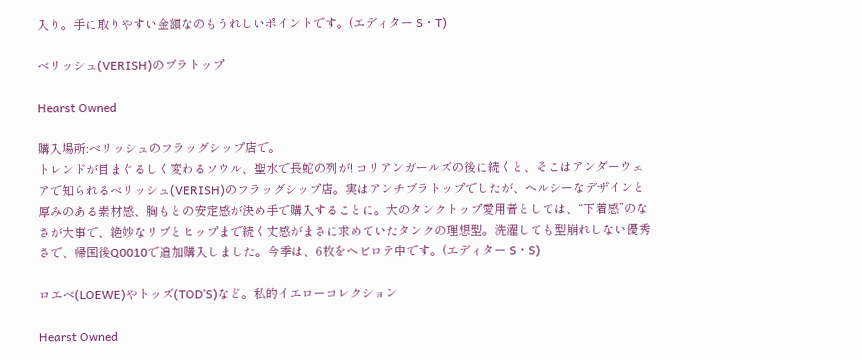入り。手に取りやすい金額なのもうれしいポイントです。(エディター S・T)

ベリッシュ(VERISH)のブラトップ

Hearst Owned

購入場所:ベリッシュのフラッグシップ店で。
トレンドが目まぐるしく変わるソウル、聖水で長蛇の列が! コリアンガールズの後に続くと、そこはアンダーウェアで知られるベリッシュ(VERISH)のフラッグシップ店。実はアンチブラトップでしたが、ヘルシーなデザインと厚みのある素材感、胸もとの安定感が決め手で購入することに。大のタンクトップ愛用者としては、“下着感”のなさが大事で、絶妙なリブとヒップまで続く丈感がまさに求めていたタンクの理想型。洗濯しても型崩れしない優秀さで、帰国後Q0010で追加購入しました。今季は、6枚をヘビロテ中です。(エディター S・S)

ロエベ(LOEWE)やトッズ(TOD’S)など。私的イエローコレクション

Hearst Owned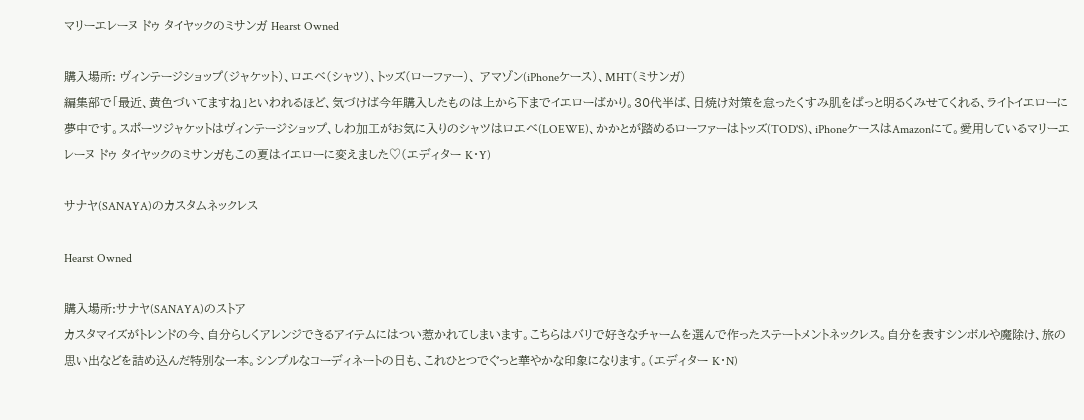マリーエレーヌ ドゥ タイヤックのミサンガ Hearst Owned

購入場所: ヴィンテージショップ(ジャケット)、ロエベ(シャツ)、トッズ(ローファー)、 アマゾン(iPhoneケース)、MHT(ミサンガ)
編集部で「最近、黄色づいてますね」といわれるほど、気づけば今年購入したものは上から下までイエローばかり。30代半ば、日焼け対策を怠ったくすみ肌をぱっと明るくみせてくれる、ライトイエローに夢中です。スポーツジャケットはヴィンテージショップ、しわ加工がお気に入りのシャツはロエベ(LOEWE)、かかとが踏めるローファーはトッズ(TOD'S)、iPhoneケースはAmazonにて。愛用しているマリーエレーヌ ドゥ タイヤックのミサンガもこの夏はイエローに変えました♡(エディター K・Y)

サナヤ(SANAYA)のカスタムネックレス

Hearst Owned

購入場所:サナヤ(SANAYA)のストア
カスタマイズがトレンドの今、自分らしくアレンジできるアイテムにはつい惹かれてしまいます。こちらはバリで好きなチャームを選んで作ったステートメントネックレス。自分を表すシンボルや魔除け、旅の思い出などを詰め込んだ特別な一本。シンプルなコーディネートの日も、これひとつでぐっと華やかな印象になります。(エディター K・N)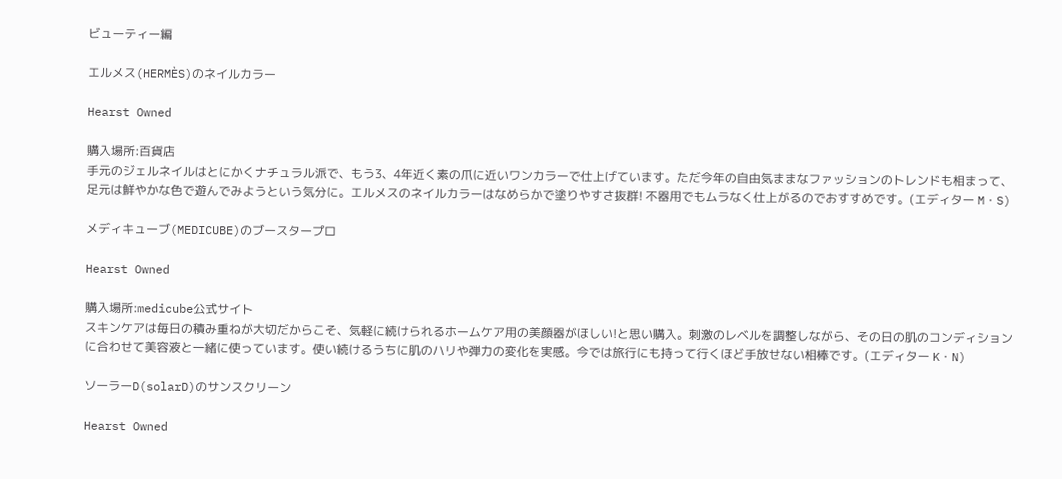ビューティー編

エルメス(HERMÈS)のネイルカラー

Hearst Owned

購入場所:百貨店
手元のジェルネイルはとにかくナチュラル派で、もう3、4年近く素の爪に近いワンカラーで仕上げています。ただ今年の自由気ままなファッションのトレンドも相まって、足元は鮮やかな色で遊んでみようという気分に。エルメスのネイルカラーはなめらかで塗りやすさ抜群! 不器用でもムラなく仕上がるのでおすすめです。(エディター M・S)

メディキューブ(MEDICUBE)のブースタープロ

Hearst Owned

購入場所:medicube公式サイト
スキンケアは毎日の積み重ねが大切だからこそ、気軽に続けられるホームケア用の美顔器がほしい!と思い購入。刺激のレベルを調整しながら、その日の肌のコンディションに合わせて美容液と一緒に使っています。使い続けるうちに肌のハリや弾力の変化を実感。今では旅行にも持って行くほど手放せない相棒です。(エディター K・N)

ソーラーD(solarD)のサンスクリーン

Hearst Owned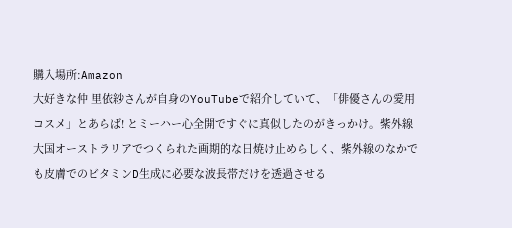購入場所:Amazon
大好きな仲 里依紗さんが自身のYouTubeで紹介していて、「俳優さんの愛用コスメ」とあらば! とミーハー心全開ですぐに真似したのがきっかけ。紫外線大国オーストラリアでつくられた画期的な日焼け止めらしく、紫外線のなかでも皮膚でのビタミンD生成に必要な波長帯だけを透過させる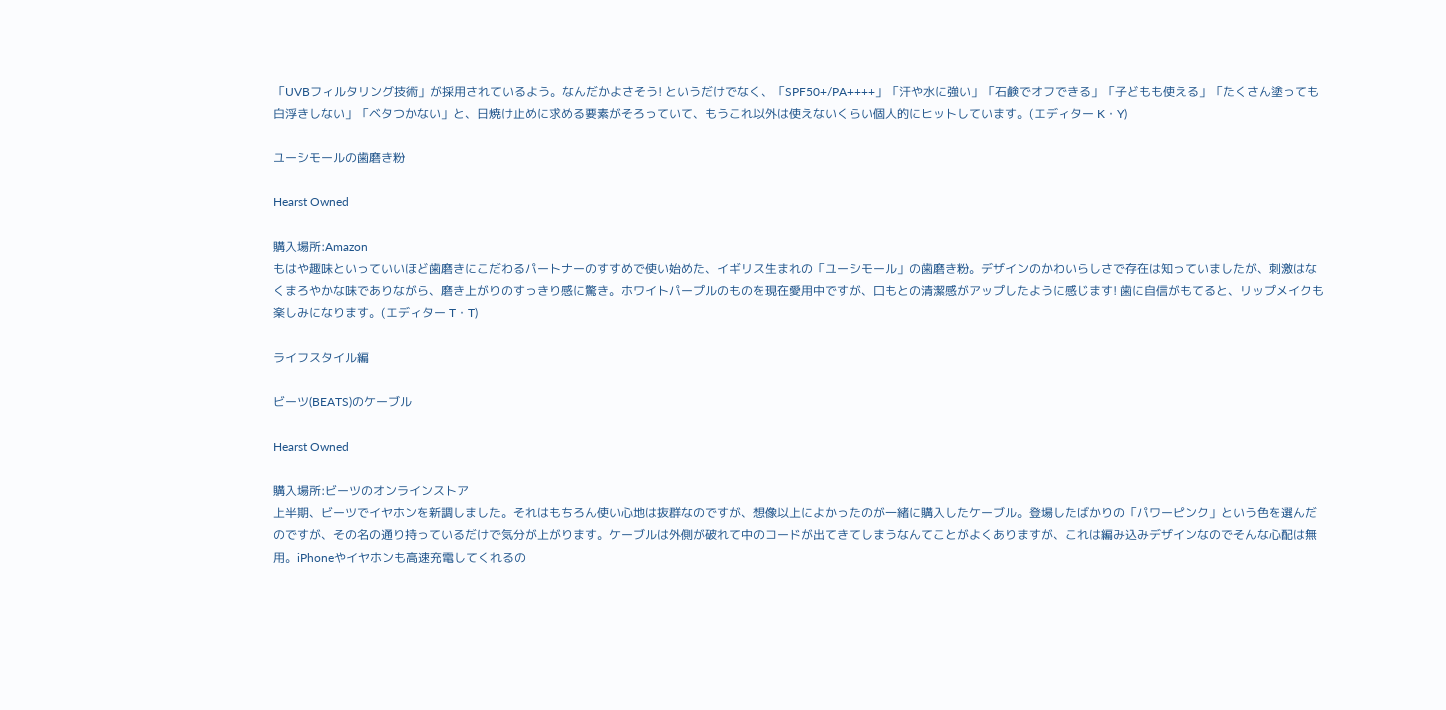「UVBフィルタリング技術」が採用されているよう。なんだかよさそう! というだけでなく、「SPF50+/PA++++」「汗や水に強い」「石鹸でオフできる」「子どもも使える」「たくさん塗っても白浮きしない」「ベタつかない」と、日焼け止めに求める要素がそろっていて、もうこれ以外は使えないくらい個人的にヒットしています。(エディター K・Y)

ユーシモールの歯磨き粉

Hearst Owned

購入場所:Amazon
もはや趣味といっていいほど歯磨きにこだわるパートナーのすすめで使い始めた、イギリス生まれの「ユーシモール」の歯磨き粉。デザインのかわいらしさで存在は知っていましたが、刺激はなくまろやかな味でありながら、磨き上がりのすっきり感に驚き。ホワイトパープルのものを現在愛用中ですが、口もとの清潔感がアップしたように感じます! 歯に自信がもてると、リップメイクも楽しみになります。(エディター T・T)

ライフスタイル編

ビーツ(BEATS)のケーブル

Hearst Owned

購入場所:ビーツのオンラインストア
上半期、ビーツでイヤホンを新調しました。それはもちろん使い心地は抜群なのですが、想像以上によかったのが一緒に購入したケーブル。登場したばかりの「パワーピンク」という色を選んだのですが、その名の通り持っているだけで気分が上がります。ケーブルは外側が破れて中のコードが出てきてしまうなんてことがよくありますが、これは編み込みデザインなのでそんな心配は無用。iPhoneやイヤホンも高速充電してくれるの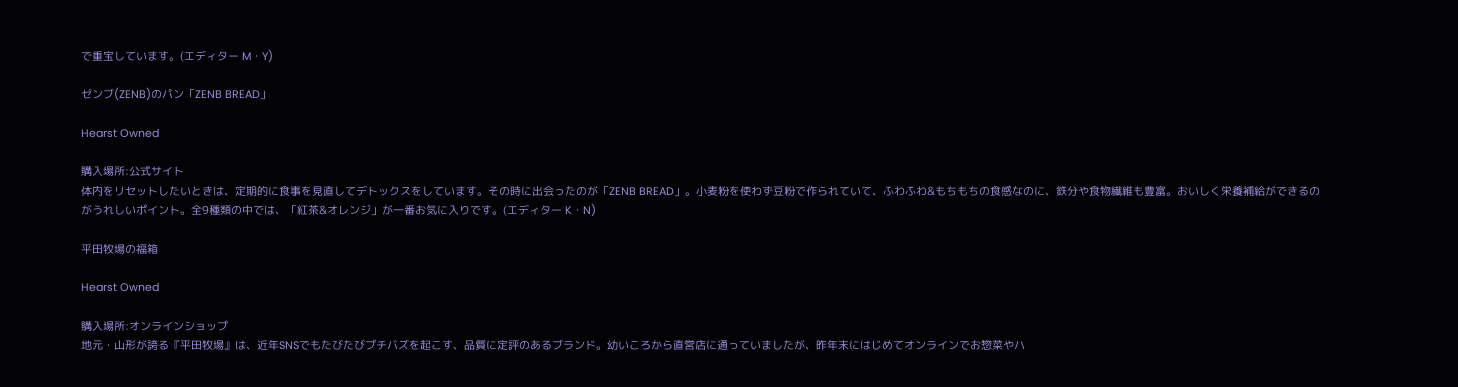で重宝しています。(エディター M・Y)

ゼンブ(ZENB)のパン「ZENB BREAD」

Hearst Owned

購入場所:公式サイト
体内をリセットしたいときは、定期的に食事を見直してデトックスをしています。その時に出会ったのが「ZENB BREAD」。小麦粉を使わず豆粉で作られていて、ふわふわ&もちもちの食感なのに、鉄分や食物繊維も豊富。おいしく栄養補給ができるのがうれしいポイント。全9種類の中では、「紅茶&オレンジ」が一番お気に入りです。(エディター K・N)

平田牧場の福箱

Hearst Owned

購入場所:オンラインショップ
地元・山形が誇る『平田牧場』は、近年SNSでもたびたびプチバズを起こす、品質に定評のあるブランド。幼いころから直営店に通っていましたが、昨年末にはじめてオンラインでお惣菜やハ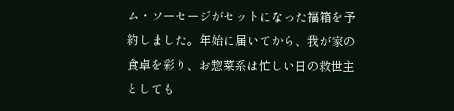ム・ソーセージがセットになった福箱を予約しました。年始に届いてから、我が家の食卓を彩り、お惣菜系は忙しい日の救世主としても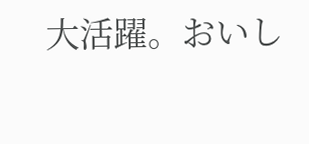大活躍。おいし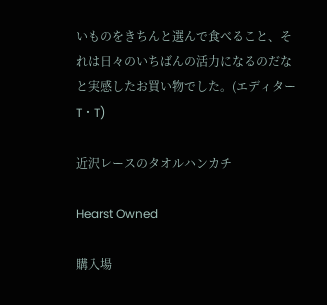いものをきちんと選んで食べること、それは日々のいちばんの活力になるのだなと実感したお買い物でした。(エディター T・T)

近沢レースのタオルハンカチ

Hearst Owned

購入場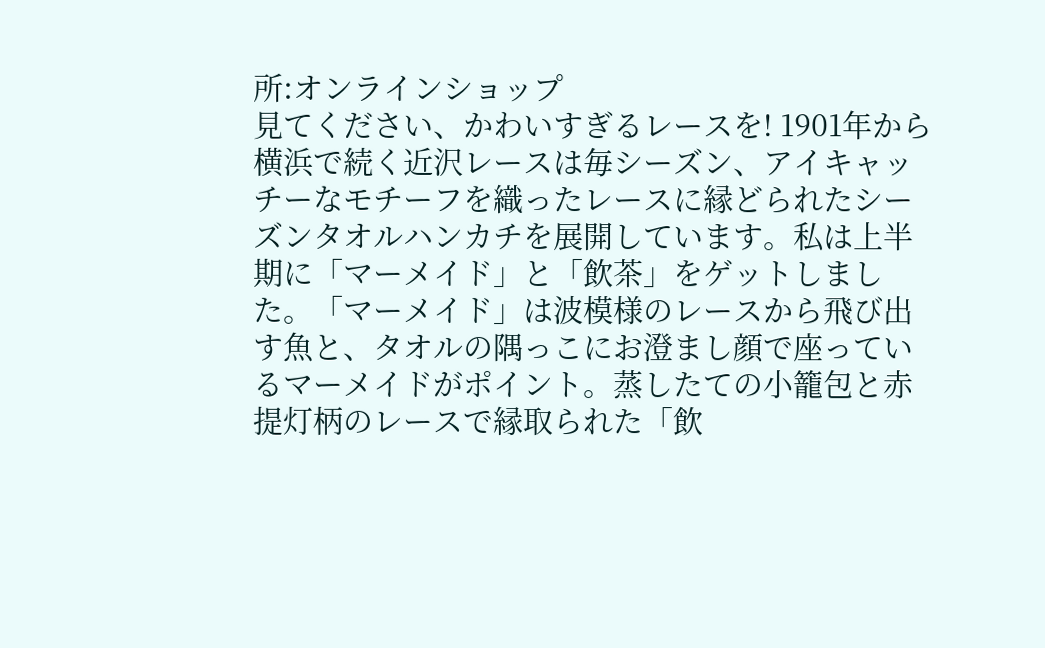所:オンラインショップ
見てください、かわいすぎるレースを! 1901年から横浜で続く近沢レースは毎シーズン、アイキャッチーなモチーフを織ったレースに縁どられたシーズンタオルハンカチを展開しています。私は上半期に「マーメイド」と「飲茶」をゲットしました。「マーメイド」は波模様のレースから飛び出す魚と、タオルの隅っこにお澄まし顔で座っているマーメイドがポイント。蒸したての小籠包と赤提灯柄のレースで縁取られた「飲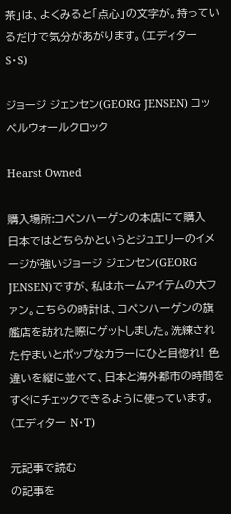茶」は、よくみると「点心」の文字が。持っているだけで気分があがります。(エディター S・S)

ジョージ ジェンセン(GEORG JENSEN) コッペルウォールクロック

Hearst Owned

購入場所:コペンハーゲンの本店にて購入
日本ではどちらかというとジュエリーのイメージが強いジョージ ジェンセン(GEORG JENSEN)ですが、私はホームアイテムの大ファン。こちらの時計は、コペンハーゲンの旗艦店を訪れた際にゲットしました。洗練された佇まいとポップなカラーにひと目惚れ! 色違いを縦に並べて、日本と海外都市の時間をすぐにチェックできるように使っています。(エディター N・T)

元記事で読む
の記事を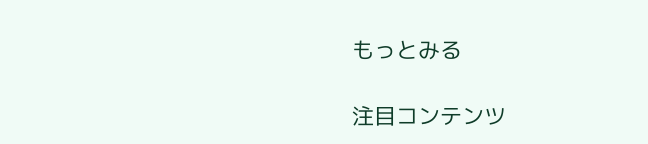もっとみる

注目コンテンツ